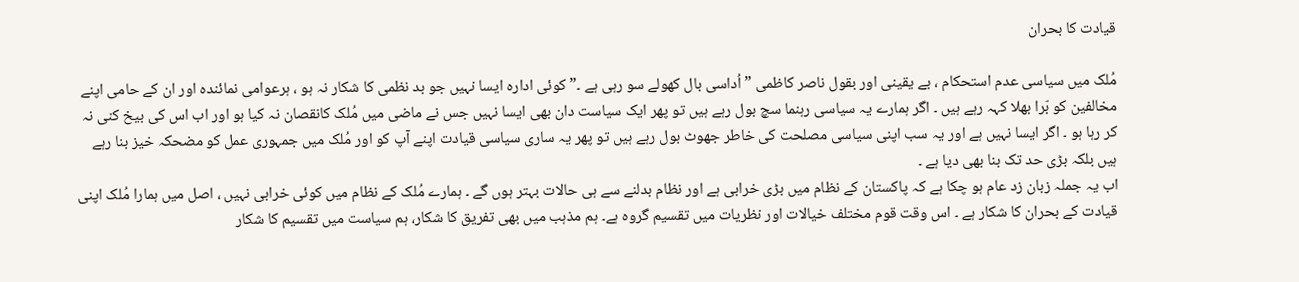قیادت کا بحران

مُلک میں سیاسی عدم استحکام ، بے یقینی اور بقول ناصر کاظمی ” اُداسی بال کھولے سو رہی ہے ۔” کوئی ادارہ ایسا نہیں جو بد نظمی کا شکار نہ ہو ، ہرعوامی نمائندہ اور ان کے حامی اپنے مخالفین کو بّرا بھلا کہہ رہے ہیں ۔ اگر ہمارے یہ سیاسی رہنما سچ بول رہے ہیں تو پھر ایک سیاست دان بھی ایسا نہیں جس نے ماضی میں مُلک کانقصان نہ کیا ہو اور اب اس کی بیخ کنی نہ کر رہا ہو ۔ اگر ایسا نہیں ہے اور یہ سب اپنی سیاسی مصلحت کی خاطر جھوٹ بول رہے ہیں تو پھر یہ ساری سیاسی قیادت اپنے آپ کو اور مُلک میں جمہوری عمل کو مضحکہ خیز بنا رہے ہیں بلکہ بڑی حد تک بنا بھی دیا ہے ۔
اب یہ جملہ زبان زد عام ہو چکا ہے کہ پاکستان کے نظام میں بڑی خرابی ہے اور نظام بدلنے سے ہی حالات بہتر ہوں گے ۔ ہمارے مُلک کے نظام میں کوئی خرابی نہیں ، اصل میں ہمارا مُلک اپنی قیادت کے بحران کا شکار ہے ۔ اس وقت قوم مختلف خیالات اور نظریات میں تقسیم گروہ ہے۔ ہم مذہب میں بھی تفریق کا شکار، ہم سیاست میں تقسیم کا شکار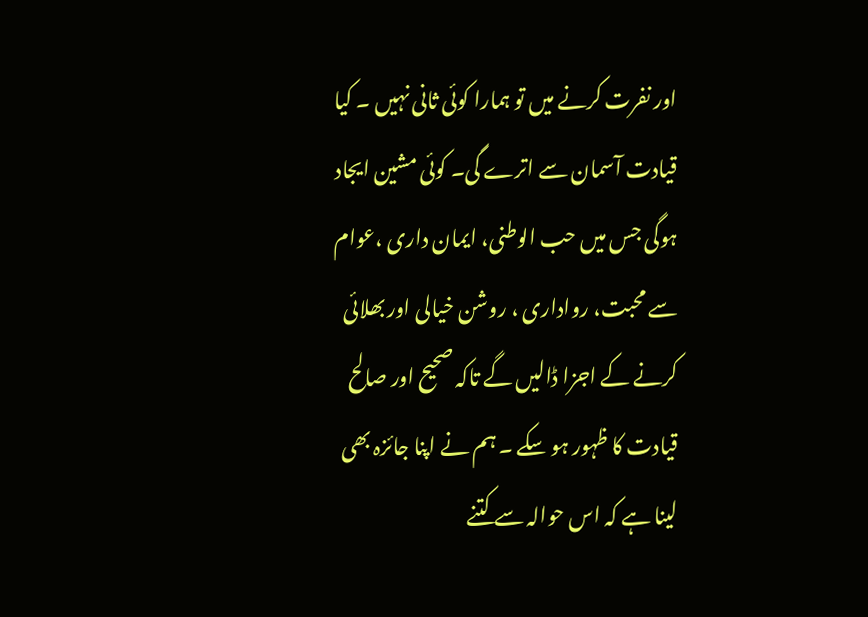اور نفرت کرنے میں تو ہمارا کوئی ثانی نہیں ۔ کیا قیادت آسمان سے اترے گی۔ کوئی مشین ایجاد ہوگی جس میں حب الوطنی، ایمان داری ،عوام سے محبت، رواداری ، روشن خیالی اور بھلائی کرنے کے اجزا ڈالیں گے تاکہ صحیح اور صالح قیادت کا ظہور ہو سکے ۔ ہم نے اپنا جائزہ بھی لینا ہے کہ اس حوالہ سے کتنے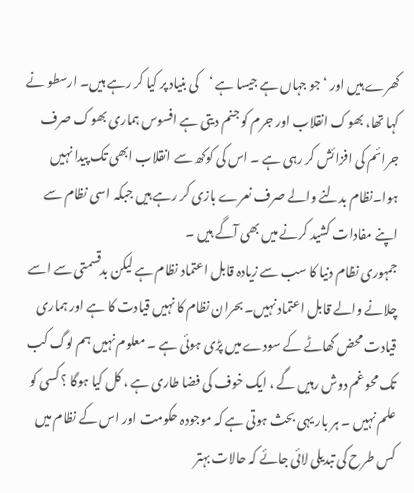کھرے ہیں اور ‘ جو جہاں ہے جیسا ہے ‘کی بنیاد پر کیا کر رہے ہیں۔ ارسطو نے کہا تھا، بھوک انقلاب اور جرم کو جنم دیتی ہے افسوس ہماری بھوک صرف جرائم کی افزائش کر رہی ہے ۔ اس کی کوکھ سے انقلاب ابھی تک پیدا نہیں ہوا۔نظام بدلنے والے صرف نعرے بازی کر رہے ہیں جبکہ اسی نظام سے اپنے مفادات کشید کرنے میں بھی آگے ہیں ۔
جمہوری نظام دنیا کا سب سے زیادہ قابل اعتماد نظام ہے لیکن بدقسمتی سے اسے چلانے والے قابل اعتماد نہیں۔ بحران نظام کا نہیں قیادت کا ہے اور ہماری قیادت محض گھاٹے کے سودے میں پڑی ہوئی ہے ۔ معلوم نہیں ہم لوگ کب تک محو غم دوش رہیں گے ، ایک خوف کی فضا طاری ہے ، کل کیا ہوگا ؟ کسی کو علم نہیں ۔ ہر بار یہی بحث ہوتی ہے کہ موجودہ حکومت اور اس کے نظام میں کس طرح کی تبدیلی لائی جائے کہ حالات بہتر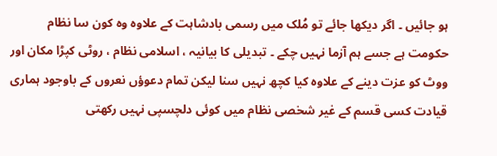ہو جائیں ۔ اگر دیکھا جائے تو مُلک میں رسمی بادشاہت کے علاوہ وہ کون سا نظام حکومت ہے جسے ہم آزما نہیں چکے ۔ تبدیلی کا بیانیہ ، اسلامی نظام ، روٹی کپڑا مکان اور ووٹ کو عزت دینے کے علاوہ کیا کچھ نہیں سنا لیکن تمام دعوؤں نعروں کے باوجود ہماری قیادت کسی قسم کے غیر شخصی نظام میں کوئی دلچسپی نہیں رکھتی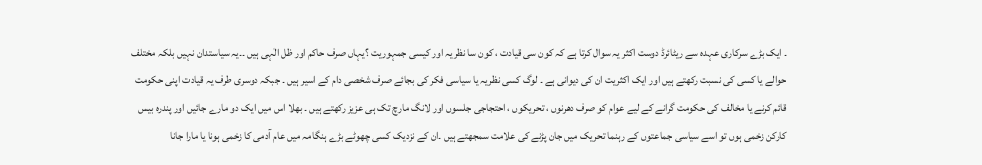۔ ایک بڑے سرکاری عہدہ سے ریٹائرڈ دوست اکثر یہ سوال کرتا ہے کہ کون سی قیادت ، کون سا نظریہ اور کیسی جمہوریت ؟یہاں صرف حاکم اور ظل الٰہی ہیں ۔۔یہ سیاستدان نہیں بلکہ مختلف حوالے یا کسی کی نسبت رکھتے ہیں اور ایک اکثریت ان کی دیوانی ہے ۔ لوگ کسی نظریہ یا سیاسی فکر کی بجائے صرف شخصی دام کے اسیر ہیں ۔ جبکہ دوسری طرف یہ قیادت اپنی حکومت قائم کرنے یا مخالف کی حکومت گرانے کے لیے عوام کو صرف دھرنوں ، تحریکوں ، احتجاجی جلسوں اور لانگ مارچ تک ہی عزیز رکھتے ہیں ۔ بھلا اس میں ایک دو مارے جائیں اور پندرہ بیس کارکن زخمی ہوں تو اسے سیاسی جماعتوں کے رہنما تحریک میں جان پڑنے کی علامت سمجھتے ہیں ۔ان کے نزدیک کسی چھوٹے بڑے ہنگامہ میں عام آدمی کا زخمی ہونا یا مارا جانا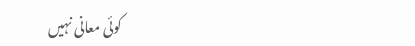کوئی معانی نہیں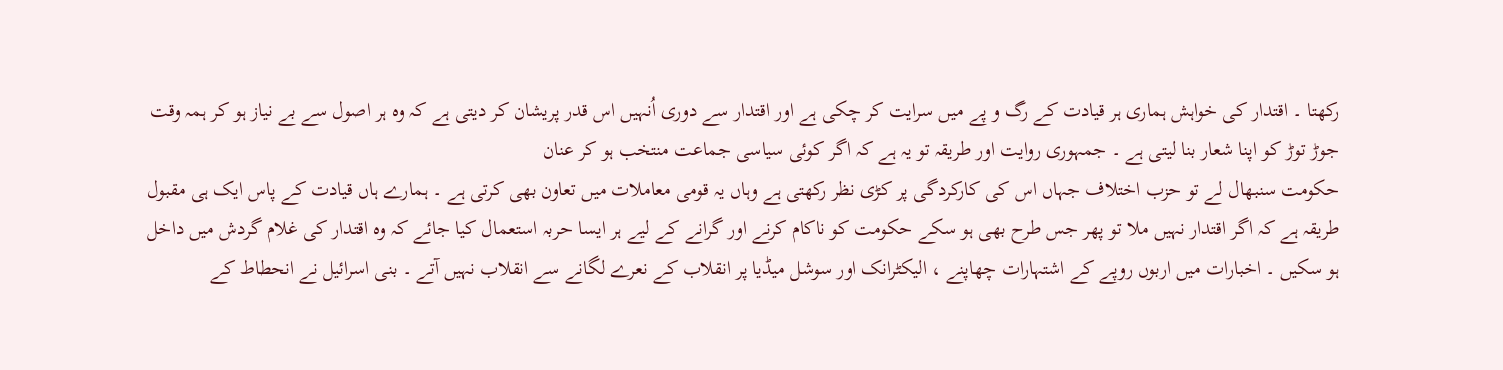رکھتا ۔ اقتدار کی خواہش ہماری ہر قیادت کے رگ و پے میں سرایت کر چکی ہے اور اقتدار سے دوری اُنہیں اس قدر پریشان کر دیتی ہے کہ وہ ہر اصول سے بے نیاز ہو کر ہمہ وقت جوڑ توڑ کو اپنا شعار بنا لیتی ہے ۔ جمہوری روایت اور طریقہ تو یہ ہے کہ اگر کوئی سیاسی جماعت منتخب ہو کر عنان
حکومت سنبھال لے تو حزب اختلاف جہاں اس کی کارکردگی پر کڑی نظر رکھتی ہے وہاں یہ قومی معاملات میں تعاون بھی کرتی ہے ۔ ہمارے ہاں قیادت کے پاس ایک ہی مقبول طریقہ ہے کہ اگر اقتدار نہیں ملا تو پھر جس طرح بھی ہو سکے حکومت کو ناکام کرنے اور گرانے کے لیے ہر ایسا حربہ استعمال کیا جائے کہ وہ اقتدار کی غلام گردش میں داخل ہو سکیں ۔ اخبارات میں اربوں روپے کے اشتہارات چھاپنے ، الیکٹرانک اور سوشل میڈیا پر انقلاب کے نعرے لگانے سے انقلاب نہیں آتے ۔ بنی اسرائیل نے انحطاط کے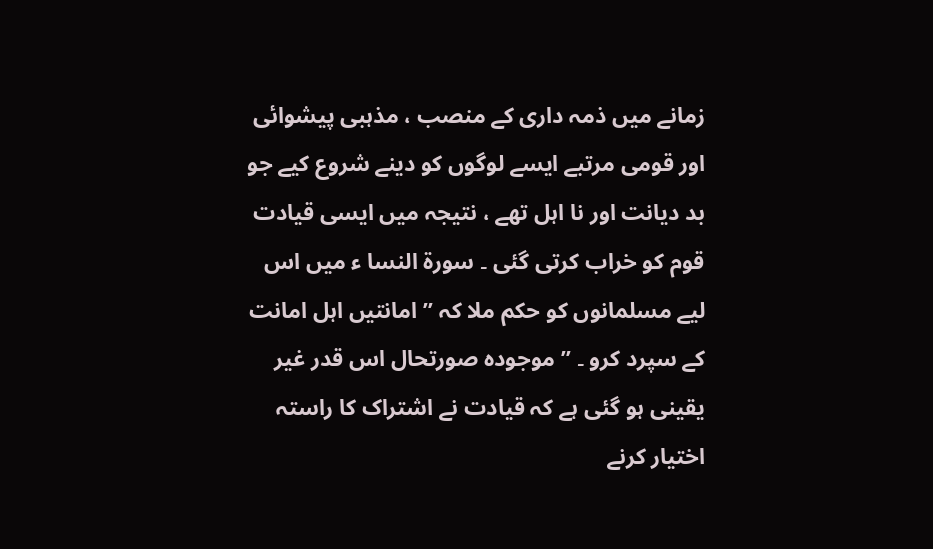زمانے میں ذمہ داری کے منصب ، مذہبی پیشوائی اور قومی مرتبے ایسے لوگوں کو دینے شروع کیے جو بد دیانت اور نا اہل تھے ، نتیجہ میں ایسی قیادت قوم کو خراب کرتی گئی ۔ سورة النسا ء میں اس لیے مسلمانوں کو حکم ملا کہ ” امانتیں اہل امانت کے سپرد کرو ۔ ” موجودہ صورتحال اس قدر غیر یقینی ہو گئی ہے کہ قیادت نے اشتراک کا راستہ اختیار کرنے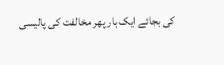کی بجائے ایک بار پھر مخالفت کی پالیسی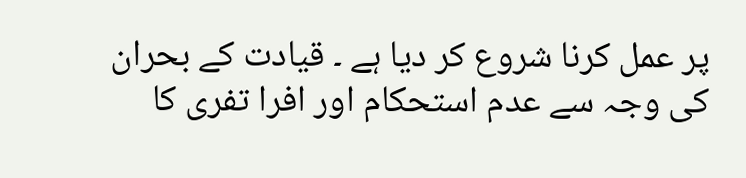پر عمل کرنا شروع کر دیا ہے ۔ قیادت کے بحران کی وجہ سے عدم استحکام اور افرا تفری کا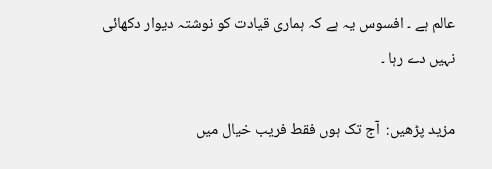عالم ہے ۔ افسوس یہ ہے کہ ہماری قیادت کو نوشتہ دیوار دکھائی نہیں دے رہا ۔

مزید پڑھیں:  آج تک ہوں فقط فریب خیال میں